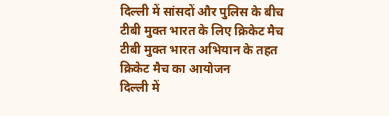दिल्ली में सांसदों और पुलिस के बीच टीबी मुक्त भारत के लिए क्रिकेट मैच
टीबी मुक्त भारत अभियान के तहत क्रिकेट मैच का आयोजन
दिल्ली में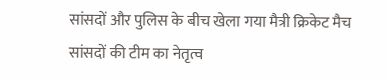सांसदों और पुलिस के बीच खेला गया मैत्री क्रिकेट मैच
सांसदों की टीम का नेतृत्व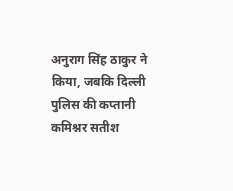अनुराग सिंह ठाकुर ने किया, जबकि दिल्ली पुलिस की कप्तानी कमिश्नर सतीश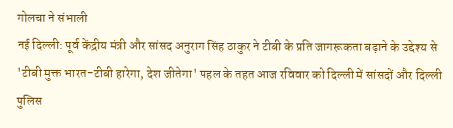गोलचा ने संभाली
नई दिल्ली: पूर्व केंद्रीय मंत्री और सांसद अनुराग सिंह ठाकुर ने टीबी के प्रति जागरूकता बढ़ाने के उद्देश्य से 'टीबी मुक्त भारत-टीबी हारेगा, देश जीतेगा' पहल के तहत आज रविवार को दिल्ली में सांसदों और दिल्ली पुलिस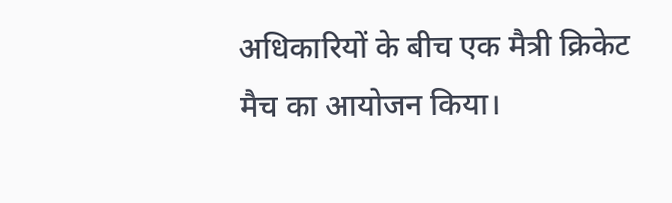अधिकारियों के बीच एक मैत्री क्रिकेट मैच का आयोजन किया।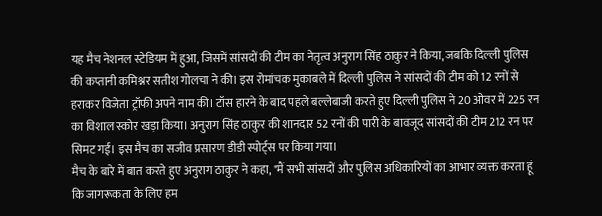यह मैच नेशनल स्टेडियम में हुआ, जिसमें सांसदों की टीम का नेतृत्व अनुराग सिंह ठाकुर ने किया, जबकि दिल्ली पुलिस की कप्तानी कमिश्नर सतीश गोलचा ने की। इस रोमांचक मुकाबले में दिल्ली पुलिस ने सांसदों की टीम को 12 रनों से हराकर विजेता ट्रॉफी अपने नाम की। टॉस हारने के बाद पहले बल्लेबाजी करते हुए दिल्ली पुलिस ने 20 ओवर में 225 रन का विशाल स्कोर खड़ा किया। अनुराग सिंह ठाकुर की शानदार 52 रनों की पारी के बावजूद सांसदों की टीम 212 रन पर सिमट गई। इस मैच का सजीव प्रसारण डीडी स्पोर्ट्स पर किया गया।
मैच के बारे में बात करते हुए अनुराग ठाकुर ने कहा, "मैं सभी सांसदों और पुलिस अधिकारियों का आभार व्यक्त करता हूं कि जागरूकता के लिए हम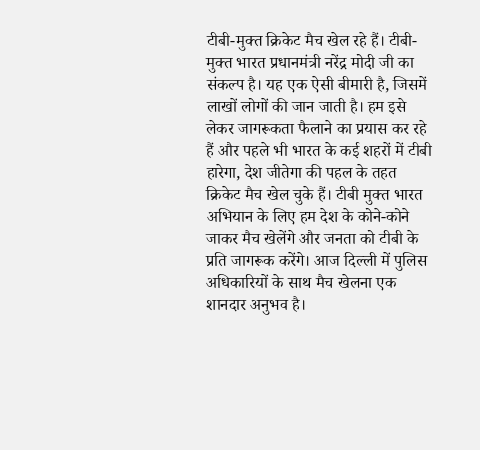टीबी-मुक्त क्रिकेट मैच खेल रहे हैं। टीबी-मुक्त भारत प्रधानमंत्री नरेंद्र मोदी जी का संकल्प है। यह एक ऐसी बीमारी है, जिसमें लाखों लोगों की जान जाती है। हम इसे लेकर जागरूकता फैलाने का प्रयास कर रहे हैं और पहले भी भारत के कई शहरों में टीबी हारेगा, देश जीतेगा की पहल के तहत क्रिकेट मैच खेल चुके हैं। टीबी मुक्त भारत अभियान के लिए हम देश के कोने-कोने जाकर मैच खेलेंगे और जनता को टीबी के प्रति जागरूक करेंगे। आज दिल्ली में पुलिस अधिकारियों के साथ मैच खेलना एक शानदार अनुभव है।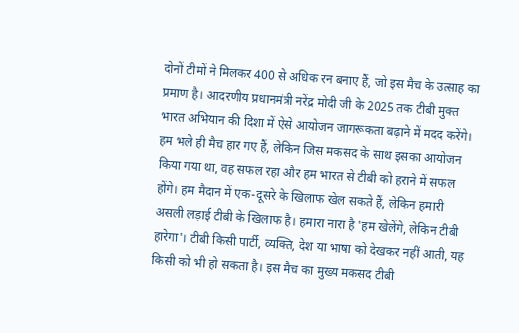दोनों टीमों ने मिलकर 400 से अधिक रन बनाए हैं, जो इस मैच के उत्साह का प्रमाण है। आदरणीय प्रधानमंत्री नरेंद्र मोदी जी के 2025 तक टीबी मुक्त भारत अभियान की दिशा में ऐसे आयोजन जागरूकता बढ़ाने में मदद करेंगे। हम भले ही मैच हार गए हैं, लेकिन जिस मकसद के साथ इसका आयोजन किया गया था, वह सफल रहा और हम भारत से टीबी को हराने में सफल होंगे। हम मैदान में एक-दूसरे के खिलाफ खेल सकते हैं, लेकिन हमारी असली लड़ाई टीबी के खिलाफ है। हमारा नारा है 'हम खेलेंगे, लेकिन टीबी हारेगा'। टीबी किसी पार्टी, व्यक्ति, देश या भाषा को देखकर नहीं आती, यह किसी को भी हो सकता है। इस मैच का मुख्य मकसद टीबी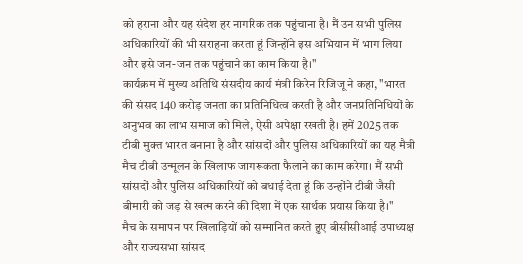को हराना और यह संदेश हर नागरिक तक पहुंचाना है। मैं उन सभी पुलिस अधिकारियों की भी सराहना करता हूं जिन्होंने इस अभियान में भाग लिया और इसे जन-जन तक पहुंचाने का काम किया है।"
कार्यक्रम में मुख्य अतिथि संसदीय कार्य मंत्री किरेन रिजिजू ने कहा, "भारत की संसद 140 करोड़ जनता का प्रतिनिधित्व करती है और जनप्रतिनिधियों के अनुभव का लाभ समाज को मिले, ऐसी अपेक्षा रखती है। हमें 2025 तक टीबी मुक्त भारत बनाना है और सांसदों और पुलिस अधिकारियों का यह मैत्री मैच टीबी उन्मूलन के खिलाफ जागरूकता फैलाने का काम करेगा। मैं सभी सांसदों और पुलिस अधिकारियों को बधाई देता हूं कि उन्होंने टीबी जैसी बीमारी को जड़ से खत्म करने की दिशा में एक सार्थक प्रयास किया है।"
मैच के समापन पर खिलाड़ियों को सम्मानित करते हुए बीसीसीआई उपाध्यक्ष और राज्यसभा सांसद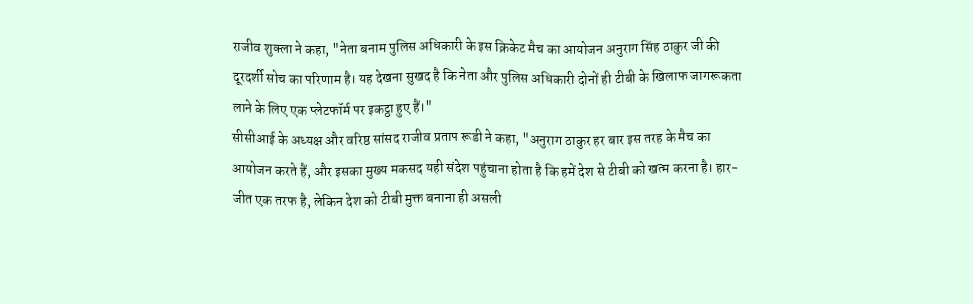राजीव शुक्ला ने कहा, "नेता बनाम पुलिस अधिकारी के इस क्रिकेट मैच का आयोजन अनुराग सिंह ठाकुर जी की दूरदर्शी सोच का परिणाम है। यह देखना सुखद है कि नेता और पुलिस अधिकारी दोनों ही टीबी के खिलाफ जागरूकता लाने के लिए एक प्लेटफॉर्म पर इकट्ठा हुए हैं।"
सीसीआई के अध्यक्ष और वरिष्ठ सांसद राजीव प्रताप रूडी ने कहा, "अनुराग ठाकुर हर बार इस तरह के मैच का आयोजन करते हैं, और इसका मुख्य मकसद यही संदेश पहुंचाना होता है कि हमें देश से टीबी को खत्म करना है। हार-जीत एक तरफ है, लेकिन देश को टीबी मुक्त बनाना ही असली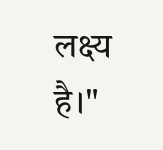लक्ष्य है।"